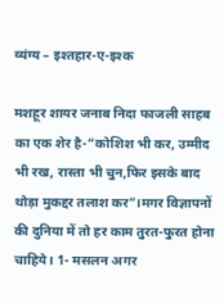व्यंग्य – इश्तहार-ए-इश्क

मशहूर शायर जनाब निदा फाजली साहब का एक शेर है-“कोशिश भी कर, उम्मीद भी रख, रास्ता भी चुन,फिर इसके बाद थोड़ा मुकद्दर तलाश कर”।मगर विज्ञापनों की दुनिया में तो हर काम तुरत-फुरत होना चाहिये। 1- मसलन अगर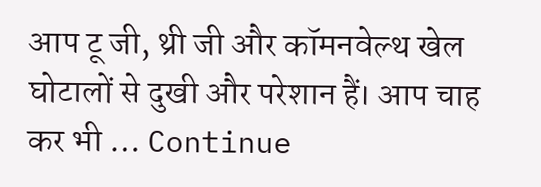आप टू जी, थ्री जी और कॉमनवेल्थ खेल घोटालों से दुखी और परेशान हैं। आप चाह कर भी … Continue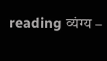reading व्यंग्य –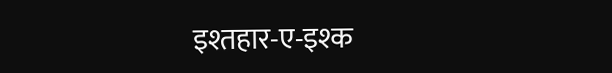इश्तहार-ए-इश्क